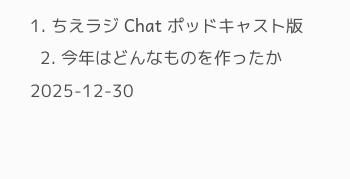1. ちえラジ Chat ポッドキャスト版
  2. 今年はどんなものを作ったか
2025-12-30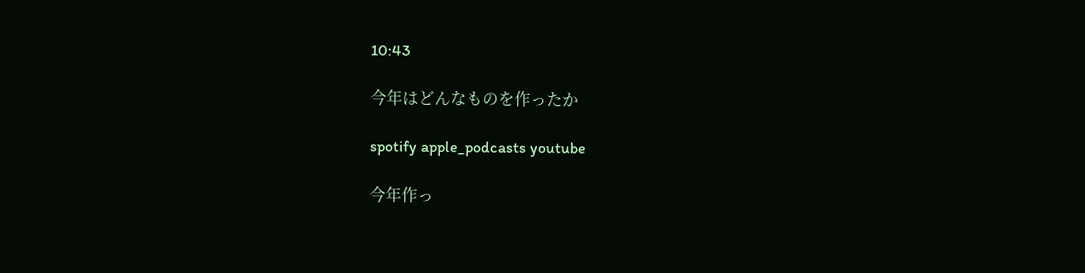10:43

今年はどんなものを作ったか

spotify apple_podcasts youtube

今年作っ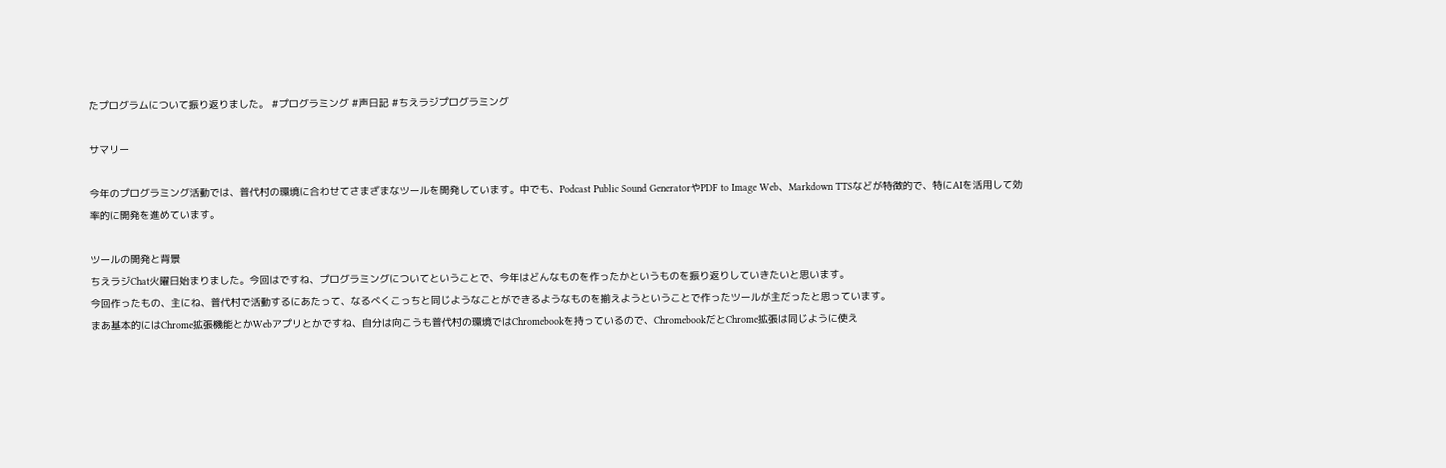たプログラムについて振り返りました。 #プログラミング #声日記 #ちえラジプログラミング

サマリー

今年のプログラミング活動では、普代村の環境に合わせてさまざまなツールを開発しています。中でも、Podcast Public Sound GeneratorやPDF to Image Web、Markdown TTSなどが特徴的で、特にAIを活用して効率的に開発を進めています。

ツールの開発と背景
ちえラジChat火曜日始まりました。今回はですね、プログラミングについてということで、今年はどんなものを作ったかというものを振り返りしていきたいと思います。
今回作ったもの、主にね、普代村で活動するにあたって、なるべくこっちと同じようなことができるようなものを揃えようということで作ったツールが主だったと思っています。
まあ基本的にはChrome拡張機能とかWebアプリとかですね、自分は向こうも普代村の環境ではChromebookを持っているので、ChromebookだとChrome拡張は同じように使え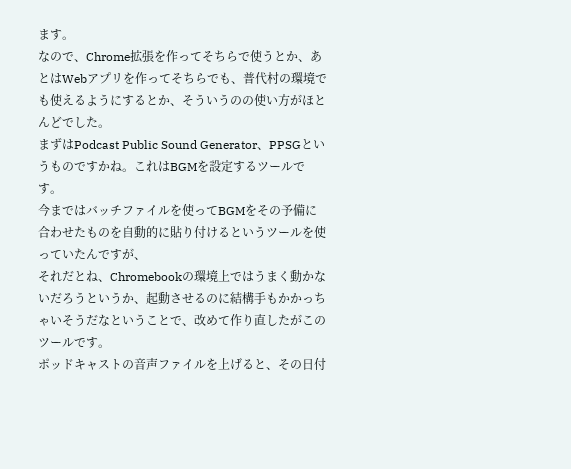ます。
なので、Chrome拡張を作ってそちらで使うとか、あとはWebアプリを作ってそちらでも、普代村の環境でも使えるようにするとか、そういうのの使い方がほとんどでした。
まずはPodcast Public Sound Generator、PPSGというものですかね。これはBGMを設定するツールです。
今まではバッチファイルを使ってBGMをその予備に合わせたものを自動的に貼り付けるというツールを使っていたんですが、
それだとね、Chromebookの環境上ではうまく動かないだろうというか、起動させるのに結構手もかかっちゃいそうだなということで、改めて作り直したがこのツールです。
ポッドキャストの音声ファイルを上げると、その日付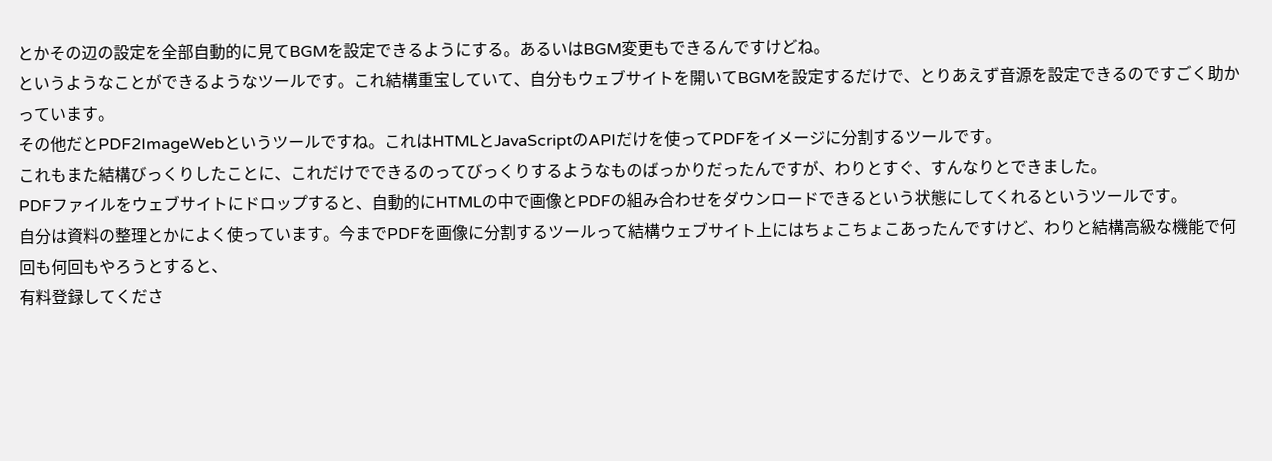とかその辺の設定を全部自動的に見てBGMを設定できるようにする。あるいはBGM変更もできるんですけどね。
というようなことができるようなツールです。これ結構重宝していて、自分もウェブサイトを開いてBGMを設定するだけで、とりあえず音源を設定できるのですごく助かっています。
その他だとPDF2ImageWebというツールですね。これはHTMLとJavaScriptのAPIだけを使ってPDFをイメージに分割するツールです。
これもまた結構びっくりしたことに、これだけでできるのってびっくりするようなものばっかりだったんですが、わりとすぐ、すんなりとできました。
PDFファイルをウェブサイトにドロップすると、自動的にHTMLの中で画像とPDFの組み合わせをダウンロードできるという状態にしてくれるというツールです。
自分は資料の整理とかによく使っています。今までPDFを画像に分割するツールって結構ウェブサイト上にはちょこちょこあったんですけど、わりと結構高級な機能で何回も何回もやろうとすると、
有料登録してくださ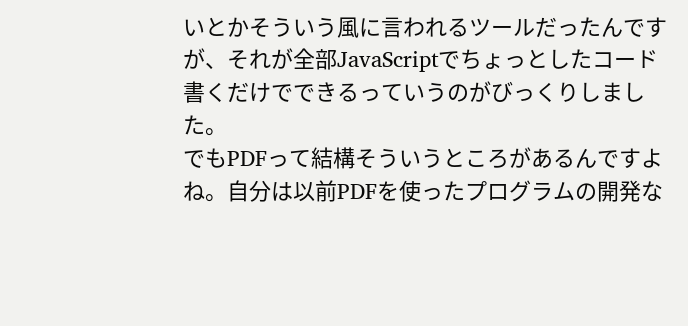いとかそういう風に言われるツールだったんですが、それが全部JavaScriptでちょっとしたコード書くだけでできるっていうのがびっくりしました。
でもPDFって結構そういうところがあるんですよね。自分は以前PDFを使ったプログラムの開発な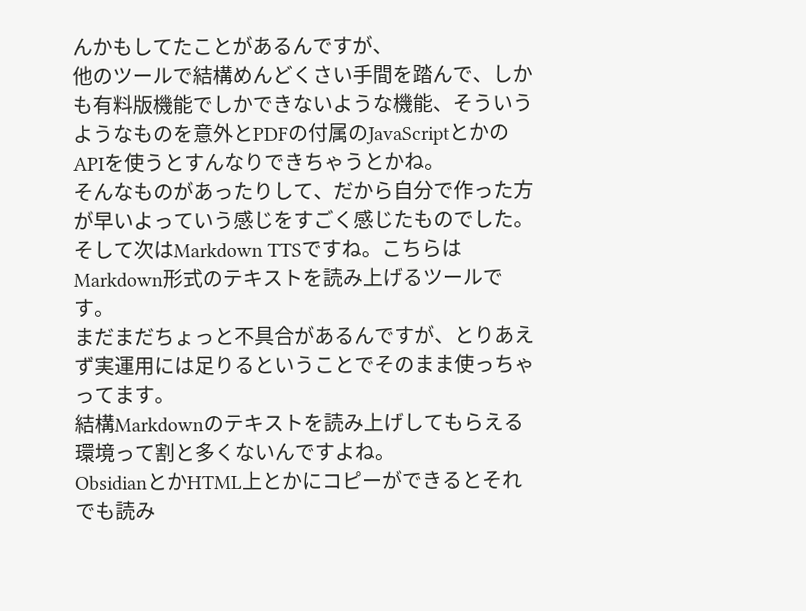んかもしてたことがあるんですが、
他のツールで結構めんどくさい手間を踏んで、しかも有料版機能でしかできないような機能、そういうようなものを意外とPDFの付属のJavaScriptとかのAPIを使うとすんなりできちゃうとかね。
そんなものがあったりして、だから自分で作った方が早いよっていう感じをすごく感じたものでした。
そして次はMarkdown TTSですね。こちらはMarkdown形式のテキストを読み上げるツールです。
まだまだちょっと不具合があるんですが、とりあえず実運用には足りるということでそのまま使っちゃってます。
結構Markdownのテキストを読み上げしてもらえる環境って割と多くないんですよね。
ObsidianとかHTML上とかにコピーができるとそれでも読み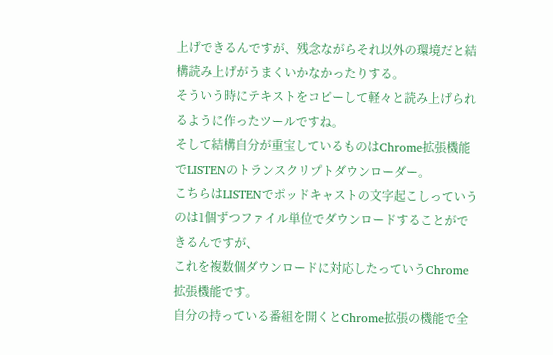上げできるんですが、残念ながらそれ以外の環境だと結構読み上げがうまくいかなかったりする。
そういう時にテキストをコピーして軽々と読み上げられるように作ったツールですね。
そして結構自分が重宝しているものはChrome拡張機能でLISTENのトランスクリプトダウンローダー。
こちらはLISTENでポッドキャストの文字起こしっていうのは1個ずつファイル単位でダウンロードすることができるんですが、
これを複数個ダウンロードに対応したっていうChrome拡張機能です。
自分の持っている番組を開くとChrome拡張の機能で全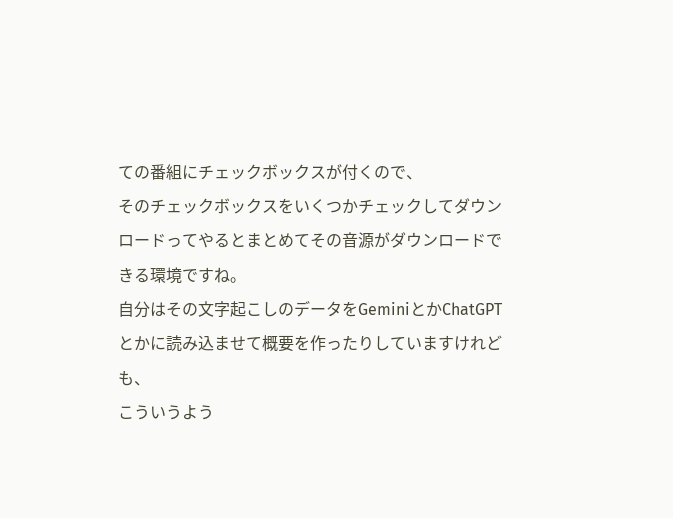ての番組にチェックボックスが付くので、
そのチェックボックスをいくつかチェックしてダウンロードってやるとまとめてその音源がダウンロードできる環境ですね。
自分はその文字起こしのデータをGeminiとかChatGPTとかに読み込ませて概要を作ったりしていますけれども、
こういうよう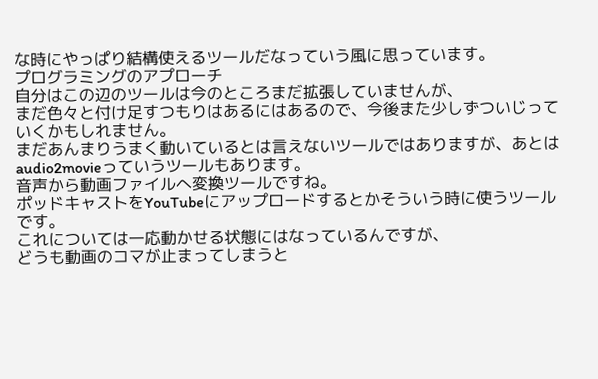な時にやっぱり結構使えるツールだなっていう風に思っています。
プログラミングのアプローチ
自分はこの辺のツールは今のところまだ拡張していませんが、
まだ色々と付け足すつもりはあるにはあるので、今後また少しずついじっていくかもしれません。
まだあんまりうまく動いているとは言えないツールではありますが、あとはaudio2movieっていうツールもあります。
音声から動画ファイルへ変換ツールですね。
ポッドキャストをYouTubeにアップロードするとかそういう時に使うツールです。
これについては一応動かせる状態にはなっているんですが、
どうも動画のコマが止まってしまうと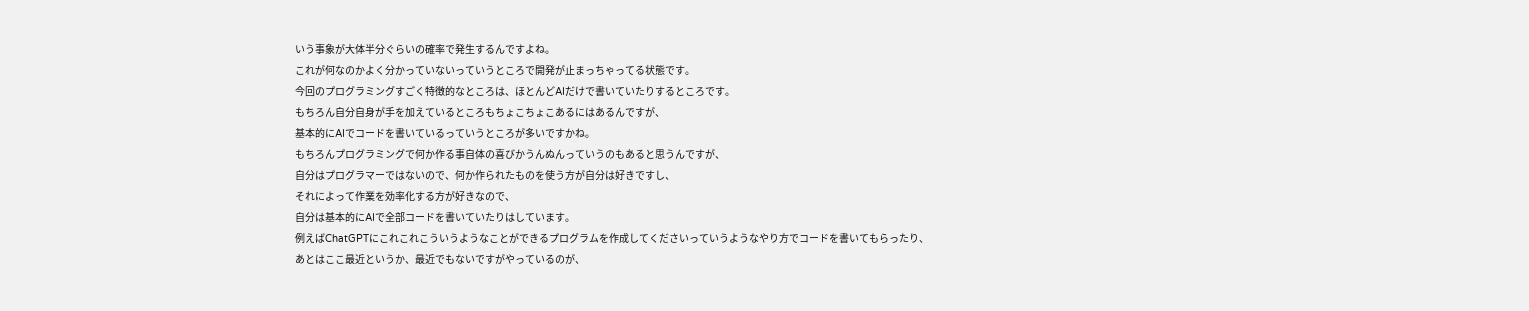いう事象が大体半分ぐらいの確率で発生するんですよね。
これが何なのかよく分かっていないっていうところで開発が止まっちゃってる状態です。
今回のプログラミングすごく特徴的なところは、ほとんどAIだけで書いていたりするところです。
もちろん自分自身が手を加えているところもちょこちょこあるにはあるんですが、
基本的にAIでコードを書いているっていうところが多いですかね。
もちろんプログラミングで何か作る事自体の喜びかうんぬんっていうのもあると思うんですが、
自分はプログラマーではないので、何か作られたものを使う方が自分は好きですし、
それによって作業を効率化する方が好きなので、
自分は基本的にAIで全部コードを書いていたりはしています。
例えばChatGPTにこれこれこういうようなことができるプログラムを作成してくださいっていうようなやり方でコードを書いてもらったり、
あとはここ最近というか、最近でもないですがやっているのが、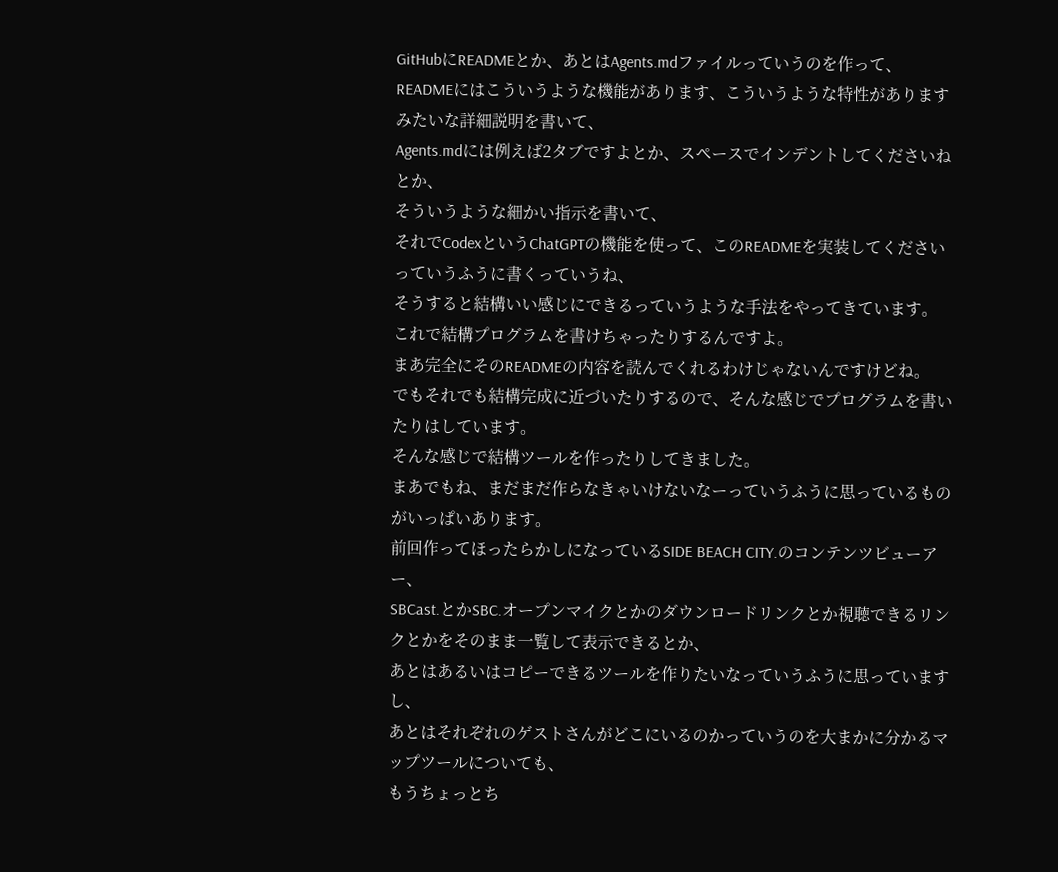GitHubにREADMEとか、あとはAgents.mdファイルっていうのを作って、
READMEにはこういうような機能があります、こういうような特性がありますみたいな詳細説明を書いて、
Agents.mdには例えば2タブですよとか、スペースでインデントしてくださいねとか、
そういうような細かい指示を書いて、
それでCodexというChatGPTの機能を使って、このREADMEを実装してくださいっていうふうに書くっていうね、
そうすると結構いい感じにできるっていうような手法をやってきています。
これで結構プログラムを書けちゃったりするんですよ。
まあ完全にそのREADMEの内容を読んでくれるわけじゃないんですけどね。
でもそれでも結構完成に近づいたりするので、そんな感じでプログラムを書いたりはしています。
そんな感じで結構ツールを作ったりしてきました。
まあでもね、まだまだ作らなきゃいけないなーっていうふうに思っているものがいっぱいあります。
前回作ってほったらかしになっているSIDE BEACH CITY.のコンテンツビューアー、
SBCast.とかSBC.オープンマイクとかのダウンロードリンクとか視聴できるリンクとかをそのまま一覧して表示できるとか、
あとはあるいはコピーできるツールを作りたいなっていうふうに思っていますし、
あとはそれぞれのゲストさんがどこにいるのかっていうのを大まかに分かるマップツールについても、
もうちょっとち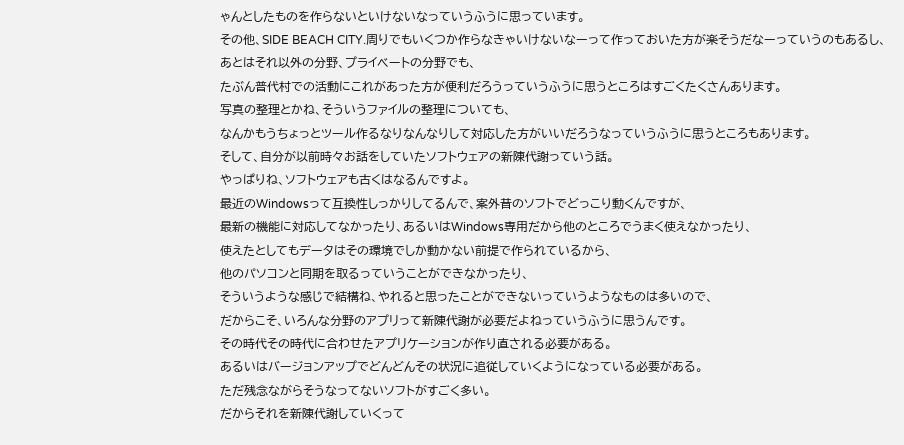ゃんとしたものを作らないといけないなっていうふうに思っています。
その他、SIDE BEACH CITY.周りでもいくつか作らなきゃいけないなーって作っておいた方が楽そうだなーっていうのもあるし、
あとはそれ以外の分野、プライベートの分野でも、
たぶん普代村での活動にこれがあった方が便利だろうっていうふうに思うところはすごくたくさんあります。
写真の整理とかね、そういうファイルの整理についても、
なんかもうちょっとツール作るなりなんなりして対応した方がいいだろうなっていうふうに思うところもあります。
そして、自分が以前時々お話をしていたソフトウェアの新陳代謝っていう話。
やっぱりね、ソフトウェアも古くはなるんですよ。
最近のWindowsって互換性しっかりしてるんで、案外昔のソフトでどっこり動くんですが、
最新の機能に対応してなかったり、あるいはWindows専用だから他のところでうまく使えなかったり、
使えたとしてもデータはその環境でしか動かない前提で作られているから、
他のパソコンと同期を取るっていうことができなかったり、
そういうような感じで結構ね、やれると思ったことができないっていうようなものは多いので、
だからこそ、いろんな分野のアプリって新陳代謝が必要だよねっていうふうに思うんです。
その時代その時代に合わせたアプリケーションが作り直される必要がある。
あるいはバージョンアップでどんどんその状況に追従していくようになっている必要がある。
ただ残念ながらそうなってないソフトがすごく多い。
だからそれを新陳代謝していくって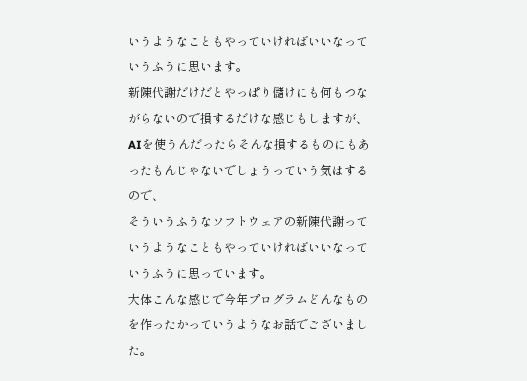いうようなこともやっていければいいなっていうふうに思います。
新陳代謝だけだとやっぱり儲けにも何もつながらないので損するだけな感じもしますが、
AIを使うんだったらそんな損するものにもあったもんじゃないでしょうっていう気はするので、
そういうふうなソフトウェアの新陳代謝っていうようなこともやっていければいいなっていうふうに思っています。
大体こんな感じで今年プログラムどんなものを作ったかっていうようなお話でございました。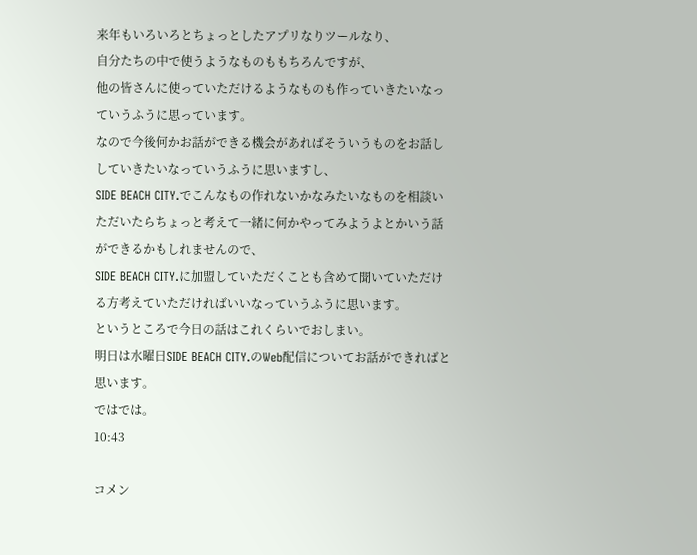来年もいろいろとちょっとしたアプリなりツールなり、
自分たちの中で使うようなものももちろんですが、
他の皆さんに使っていただけるようなものも作っていきたいなっていうふうに思っています。
なので今後何かお話ができる機会があればそういうものをお話ししていきたいなっていうふうに思いますし、
SIDE BEACH CITY.でこんなもの作れないかなみたいなものを相談いただいたらちょっと考えて一緒に何かやってみようよとかいう話ができるかもしれませんので、
SIDE BEACH CITY.に加盟していただくことも含めて聞いていただける方考えていただければいいなっていうふうに思います。
というところで今日の話はこれくらいでおしまい。
明日は水曜日SIDE BEACH CITY.のWeb配信についてお話ができればと思います。
ではでは。
10:43

コメン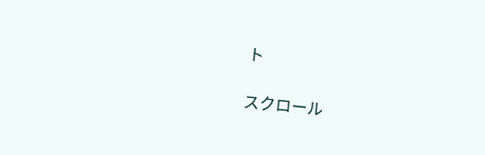ト

スクロール